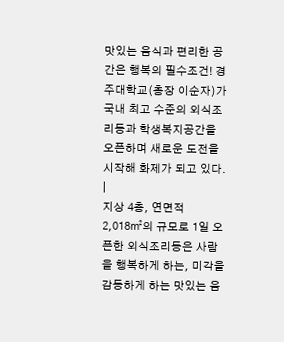맛있는 음식과 편리한 공간은 행복의 필수조건! 경주대학교(총장 이순자)가 국내 최고 수준의 외식조리동과 학생복지공간을 오픈하며 새로운 도전을 시작해 화제가 되고 있다.
|
지상 4층, 연면적 2,018㎡의 규모로 1일 오픈한 외식조리동은 사람을 행복하게 하는, 미각을 감동하게 하는 맛있는 음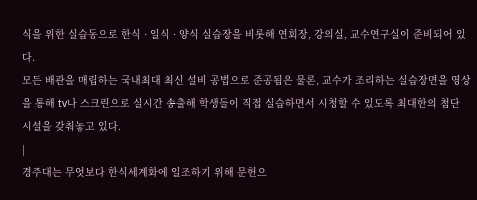식을 위한 실습동으로 한식 · 일식 · 양식 실습장을 비롯해 연회장, 강의실, 교수연구실이 준비되어 있다.
모든 배관을 매립하는 국내최대 최신 설비 공법으로 준공됨은 물론, 교수가 조리하는 실습장면을 영상을 통해 tv나 스크린으로 실시간 송출해 학생들이 직접 실습하면서 시청할 수 있도록 최대한의 첨단 시설을 갖춰놓고 있다.
|
경주대는 무엇보다 한식세계화에 일조하기 위해 문헌으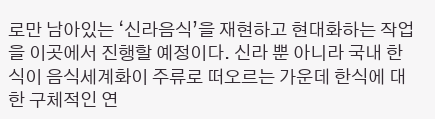로만 남아있는 ‘신라음식’을 재현하고 현대화하는 작업을 이곳에서 진행할 예정이다. 신라 뿐 아니라 국내 한식이 음식세계화이 주류로 떠오르는 가운데 한식에 대한 구체적인 연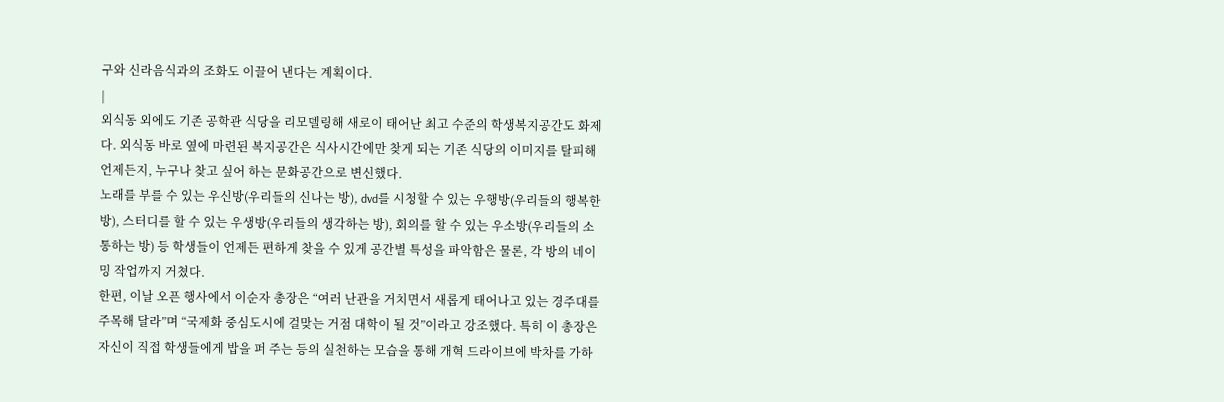구와 신라음식과의 조화도 이끌어 낸다는 계획이다.
|
외식동 외에도 기존 공학관 식당을 리모델링해 새로이 태어난 최고 수준의 학생복지공간도 화제다. 외식동 바로 옆에 마련된 복지공간은 식사시간에만 찾게 되는 기존 식당의 이미지를 탈피해 언제든지, 누구나 찾고 싶어 하는 문화공간으로 변신했다.
노래를 부를 수 있는 우신방(우리들의 신나는 방), dvd를 시청할 수 있는 우행방(우리들의 행복한 방), 스터디를 할 수 있는 우생방(우리들의 생각하는 방), 회의를 할 수 있는 우소방(우리들의 소통하는 방) 등 학생들이 언제든 편하게 찾을 수 있게 공간별 특성을 파악함은 물론, 각 방의 네이밍 작업까지 거쳤다.
한편, 이날 오픈 행사에서 이순자 총장은 “여러 난관을 거치면서 새롭게 태어나고 있는 경주대를 주목해 달라”며 “국제화 중심도시에 걸맞는 거점 대학이 될 것”이라고 강조했다. 특히 이 총장은 자신이 직접 학생들에게 밥을 퍼 주는 등의 실천하는 모습을 통해 개혁 드라이브에 박차를 가하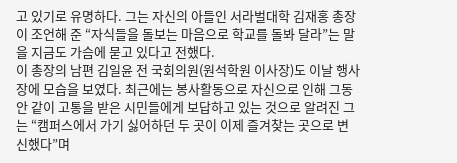고 있기로 유명하다. 그는 자신의 아들인 서라벌대학 김재홍 총장이 조언해 준 “자식들을 돌보는 마음으로 학교를 돌봐 달라”는 말을 지금도 가슴에 묻고 있다고 전했다.
이 총장의 남편 김일윤 전 국회의원(원석학원 이사장)도 이날 행사장에 모습을 보였다. 최근에는 봉사활동으로 자신으로 인해 그동안 같이 고통을 받은 시민들에게 보답하고 있는 것으로 알려진 그는 “캠퍼스에서 가기 싫어하던 두 곳이 이제 즐겨찾는 곳으로 변신했다”며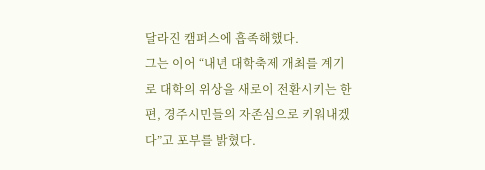달라진 캠퍼스에 흡족해했다.
그는 이어 “내년 대학축제 개최를 계기로 대학의 위상을 새로이 전환시키는 한편, 경주시민들의 자존심으로 키워내겠다”고 포부를 밝혔다.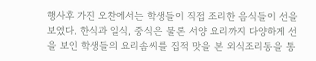행사후 가진 오찬에서는 학생들이 직접 조리한 음식들이 선을 보였다. 한식과 일식, 중식은 물론 서양 요리까지 다양하게 선을 보인 학생들의 요리솜씨를 집적 맛을 본 외식조리동을 통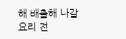해 배출해 나갈 요리 전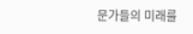문가들의 미래를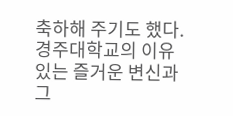축하해 주기도 했다. 경주대학교의 이유 있는 즐거운 변신과 그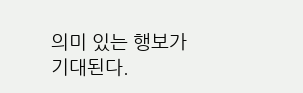의미 있는 행보가 기대된다.